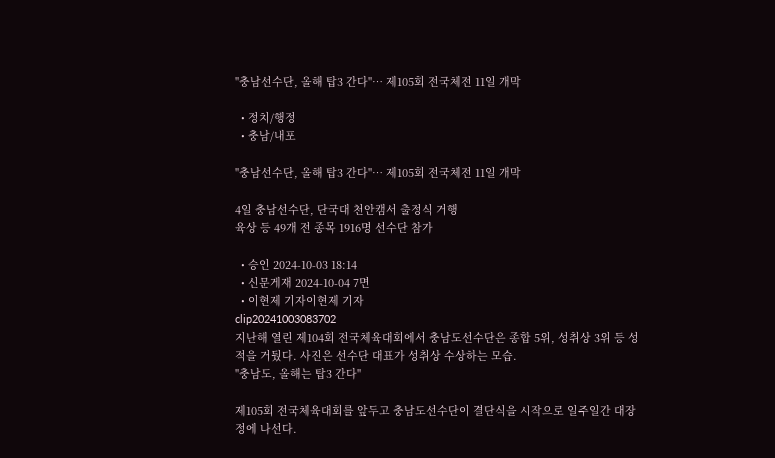"충남선수단, 올해 탑3 간다"… 제105회 전국체전 11일 개막

  • 정치/행정
  • 충남/내포

"충남선수단, 올해 탑3 간다"… 제105회 전국체전 11일 개막

4일 충남선수단, 단국대 천안캠서 출정식 거행
육상 등 49개 전 종목 1916명 선수단 참가

  • 승인 2024-10-03 18:14
  • 신문게재 2024-10-04 7면
  • 이현제 기자이현제 기자
clip20241003083702
지난해 열린 제104회 전국체육대회에서 충남도선수단은 종합 5위, 성취상 3위 등 성적을 거뒀다. 사진은 선수단 대표가 성취상 수상하는 모습.
"충남도, 올해는 탑3 간다"

제105회 전국체육대회를 앞두고 충남도선수단이 결단식을 시작으로 일주일간 대장정에 나선다.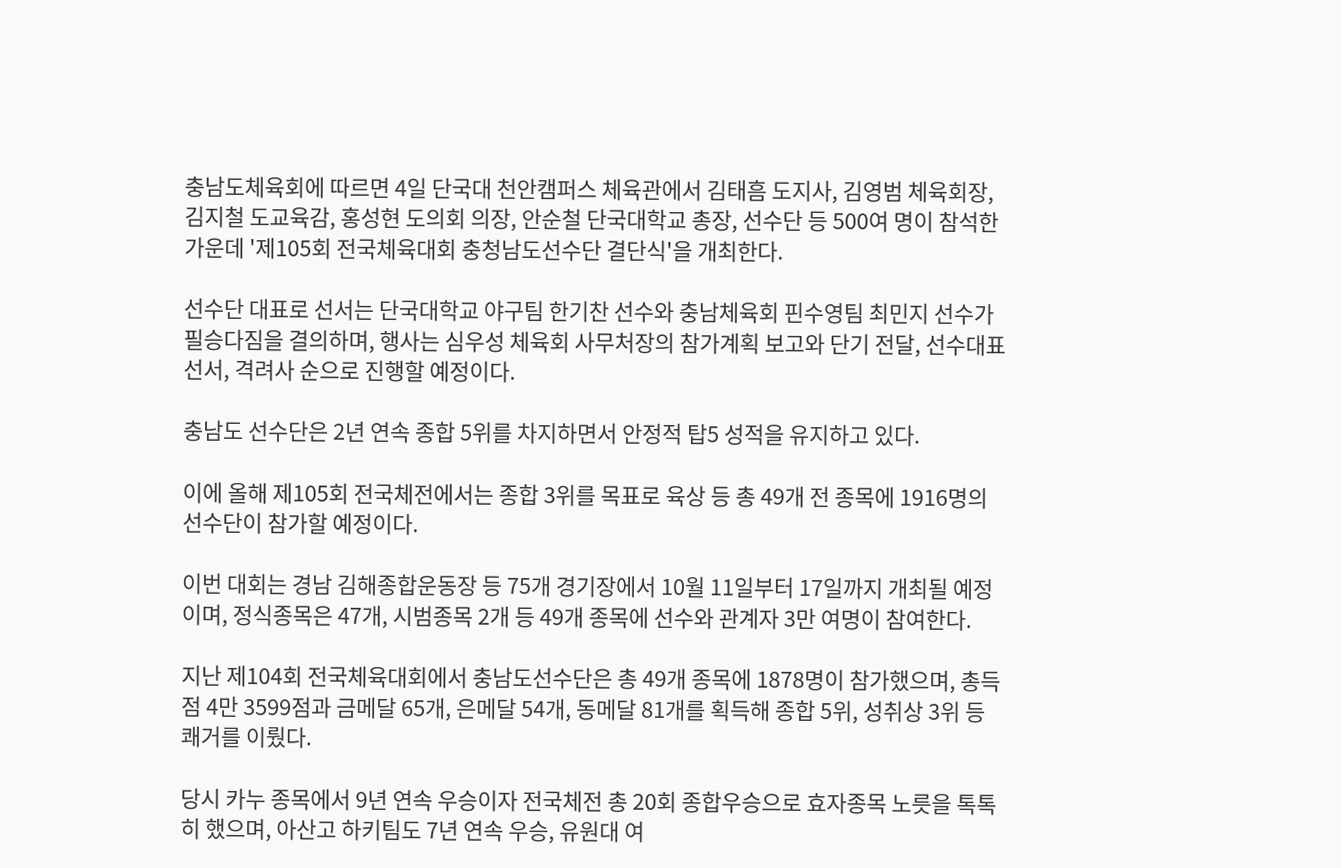충남도체육회에 따르면 4일 단국대 천안캠퍼스 체육관에서 김태흠 도지사, 김영범 체육회장, 김지철 도교육감, 홍성현 도의회 의장, 안순철 단국대학교 총장, 선수단 등 500여 명이 참석한 가운데 '제105회 전국체육대회 충청남도선수단 결단식'을 개최한다.

선수단 대표로 선서는 단국대학교 야구팀 한기찬 선수와 충남체육회 핀수영팀 최민지 선수가 필승다짐을 결의하며, 행사는 심우성 체육회 사무처장의 참가계획 보고와 단기 전달, 선수대표 선서, 격려사 순으로 진행할 예정이다.

충남도 선수단은 2년 연속 종합 5위를 차지하면서 안정적 탑5 성적을 유지하고 있다.

이에 올해 제105회 전국체전에서는 종합 3위를 목표로 육상 등 총 49개 전 종목에 1916명의 선수단이 참가할 예정이다.

이번 대회는 경남 김해종합운동장 등 75개 경기장에서 10월 11일부터 17일까지 개최될 예정이며, 정식종목은 47개, 시범종목 2개 등 49개 종목에 선수와 관계자 3만 여명이 참여한다.

지난 제104회 전국체육대회에서 충남도선수단은 총 49개 종목에 1878명이 참가했으며, 총득점 4만 3599점과 금메달 65개, 은메달 54개, 동메달 81개를 획득해 종합 5위, 성취상 3위 등 쾌거를 이뤘다.

당시 카누 종목에서 9년 연속 우승이자 전국체전 총 20회 종합우승으로 효자종목 노릇을 톡톡히 했으며, 아산고 하키팀도 7년 연속 우승, 유원대 여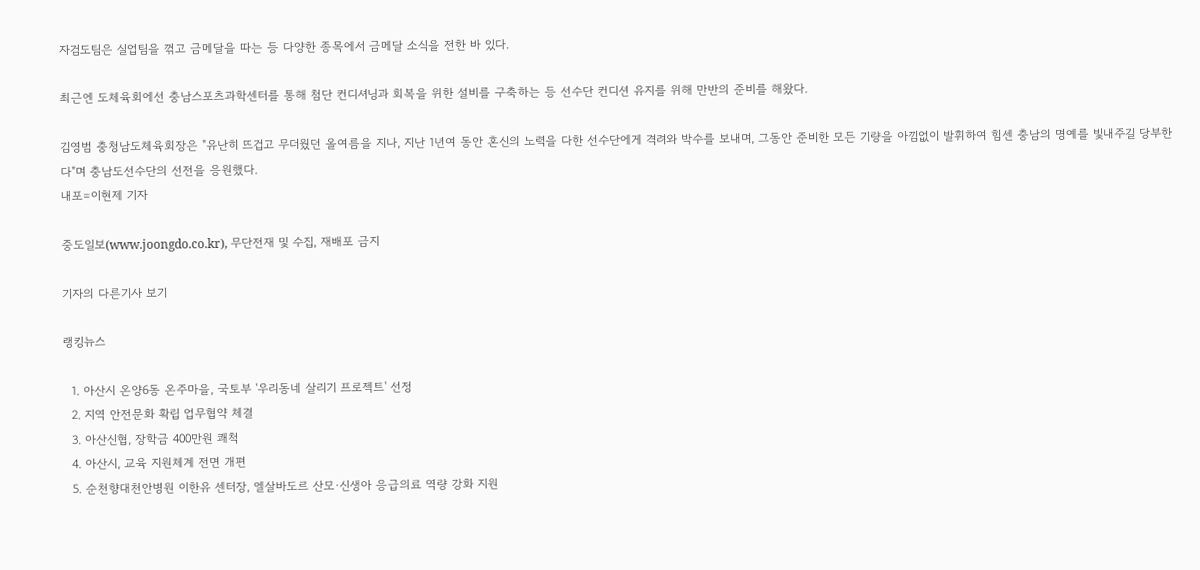자검도팀은 실업팀을 꺾고 금메달을 따는 등 다양한 종목에서 금메달 소식을 전한 바 있다.

최근엔 도체육회에선 충남스포츠과학센터를 통해 첨단 컨디셔닝과 회복을 위한 설비를 구축하는 등 선수단 컨디션 유지를 위해 만반의 준비를 해왔다.

김영범 충청남도체육회장은 "유난히 뜨겁고 무더웠던 올여름을 지나, 지난 1년여 동안 혼신의 노력을 다한 선수단에게 격려와 박수를 보내며, 그동안 준비한 모든 기량을 아낌없이 발휘하여 힘센 충남의 명예를 빛내주길 당부한다"며 충남도선수단의 선전을 응원했다.
내포=이현제 기자

중도일보(www.joongdo.co.kr), 무단전재 및 수집, 재배포 금지

기자의 다른기사 보기

랭킹뉴스

  1. 아산시 온양6동 온주마을, 국토부 '우리동네 살리기 프로젝트' 선정
  2. 지역 안전문화 확립 업무협약 체결
  3. 아산신협, 장학금 400만원 쾌척
  4. 아산시, 교육 지원체계 전면 개편
  5. 순천향대천안병원 이한유 센터장, 엘살바도르 산모·신생아 응급의료 역량 강화 지원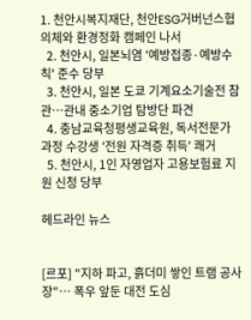1. 천안시복지재단, 천안ESG거버넌스협의체와 환경정화 캠페인 나서
  2. 천안시, 일본뇌염 '예방접종·예방수칙' 준수 당부
  3. 천안시, 일본 도쿄 기계요소기술전 참관…관내 중소기업 탐방단 파견
  4. 충남교육청평생교육원, 독서전문가과정 수강생 '전원 자격증 취득' 쾌거
  5. 천안시, 1인 자영업자 고용보험료 지원 신청 당부

헤드라인 뉴스


[르포] "지하 파고, 흙더미 쌓인 트램 공사장"… 폭우 앞둔 대전 도심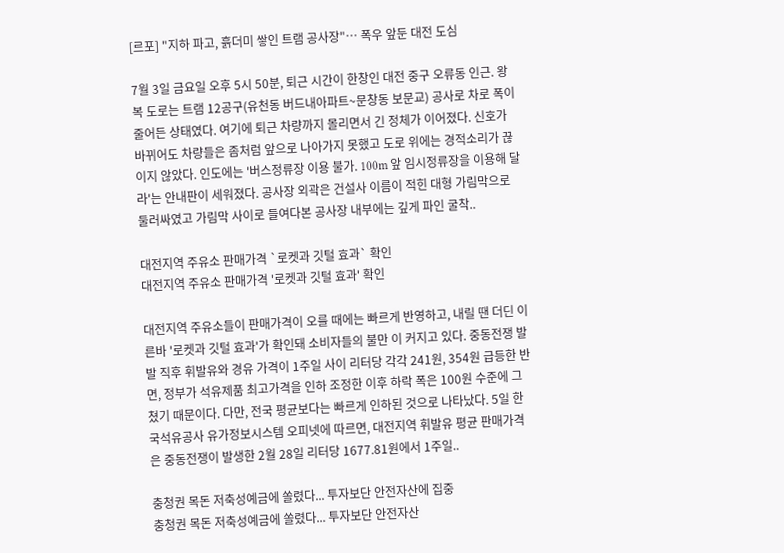[르포] "지하 파고, 흙더미 쌓인 트램 공사장"… 폭우 앞둔 대전 도심

7월 3일 금요일 오후 5시 50분, 퇴근 시간이 한창인 대전 중구 오류동 인근. 왕복 도로는 트램 12공구(유천동 버드내아파트~문창동 보문교) 공사로 차로 폭이 줄어든 상태였다. 여기에 퇴근 차량까지 몰리면서 긴 정체가 이어졌다. 신호가 바뀌어도 차량들은 좀처럼 앞으로 나아가지 못했고 도로 위에는 경적소리가 끊이지 않았다. 인도에는 '버스정류장 이용 불가. 100m 앞 임시정류장을 이용해 달라'는 안내판이 세워졌다. 공사장 외곽은 건설사 이름이 적힌 대형 가림막으로 둘러싸였고 가림막 사이로 들여다본 공사장 내부에는 깊게 파인 굴착..

대전지역 주유소 판매가격 `로켓과 깃털 효과` 확인
대전지역 주유소 판매가격 '로켓과 깃털 효과' 확인

대전지역 주유소들이 판매가격이 오를 때에는 빠르게 반영하고, 내릴 땐 더딘 이른바 '로켓과 깃털 효과'가 확인돼 소비자들의 불만 이 커지고 있다. 중동전쟁 발발 직후 휘발유와 경유 가격이 1주일 사이 리터당 각각 241원, 354원 급등한 반면, 정부가 석유제품 최고가격을 인하 조정한 이후 하락 폭은 100원 수준에 그쳤기 때문이다. 다만, 전국 평균보다는 빠르게 인하된 것으로 나타났다. 5일 한국석유공사 유가정보시스템 오피넷에 따르면, 대전지역 휘발유 평균 판매가격은 중동전쟁이 발생한 2월 28일 리터당 1677.81원에서 1주일..

충청권 목돈 저축성예금에 쏠렸다... 투자보단 안전자산에 집중
충청권 목돈 저축성예금에 쏠렸다... 투자보단 안전자산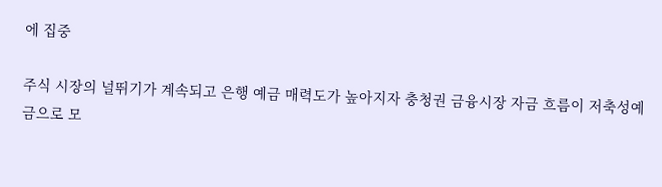에 집중

주식 시장의 널뛰기가 계속되고 은행 예금 매력도가 높아지자 충청권 금융시장 자금 흐름이 저축성예금으로 모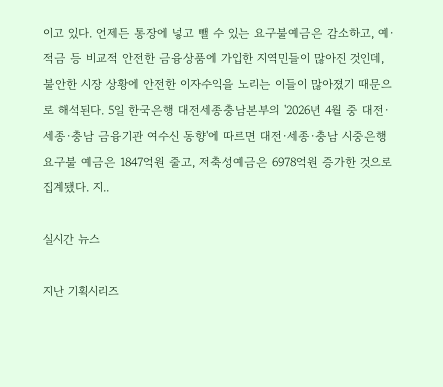이고 있다. 언제든 통장에 넣고 뺄 수 있는 요구불예금은 감소하고, 예·적금 등 비교적 안전한 금융상품에 가입한 지역민들이 많아진 것인데, 불안한 시장 상황에 안전한 이자수익을 노리는 이들이 많아졌기 때문으로 해석된다. 5일 한국은행 대전세종충남본부의 '2026년 4월 중 대전·세종·충남 금융기관 여수신 동향'에 따르면 대전·세종·충남 시중은행 요구불 예금은 1847억원 줄고, 저축성예금은 6978억원 증가한 것으로 집계됐다. 지..

실시간 뉴스

지난 기획시리즈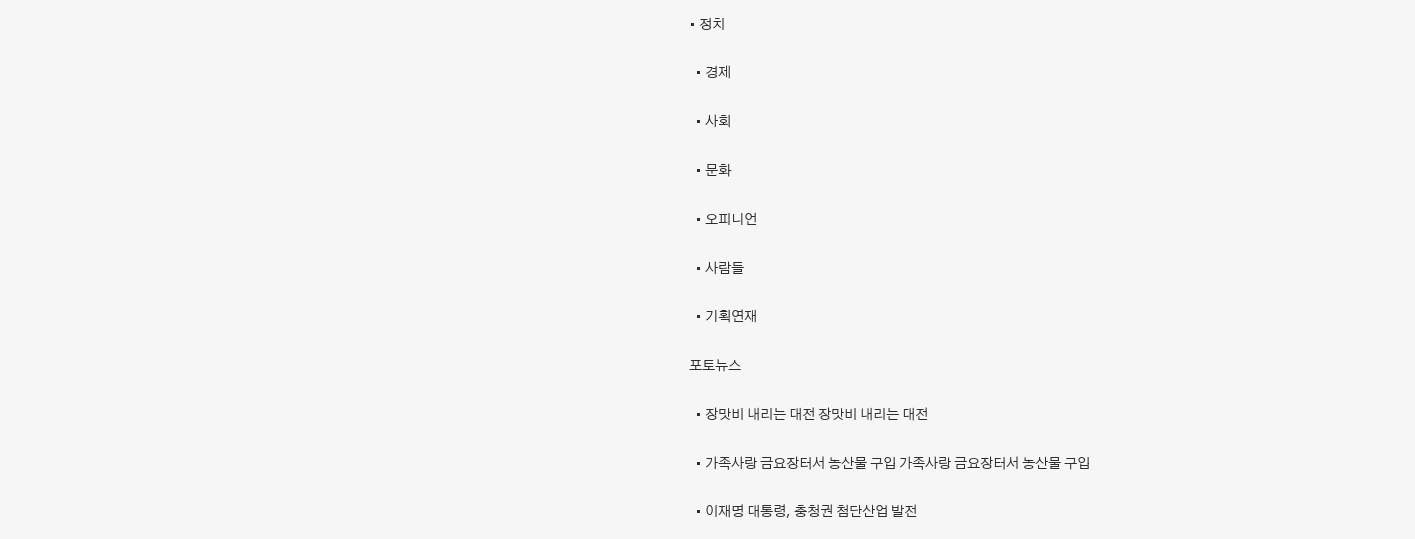• 정치

  • 경제

  • 사회

  • 문화

  • 오피니언

  • 사람들

  • 기획연재

포토뉴스

  • 장맛비 내리는 대전 장맛비 내리는 대전

  • 가족사랑 금요장터서 농산물 구입 가족사랑 금요장터서 농산물 구입

  • 이재명 대통령, 충청권 첨단산업 발전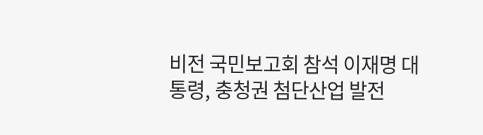비전 국민보고회 참석 이재명 대통령, 충청권 첨단산업 발전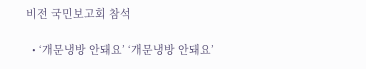비전 국민보고회 참석

  • ‘개문냉방 안돼요’ ‘개문냉방 안돼요’